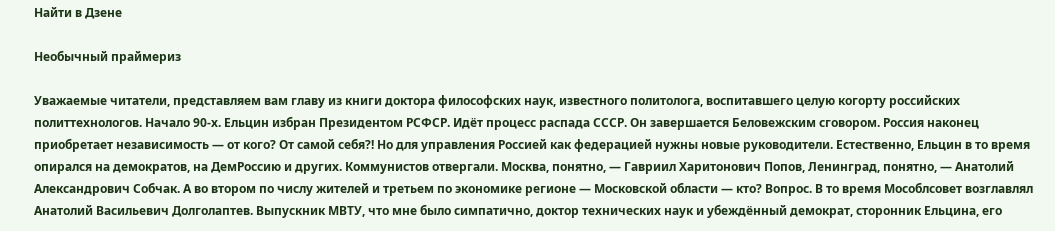Найти в Дзене

Необычный праймериз

Уважаемые читатели, представляем вам главу из книги доктора философских наук, известного политолога, воспитавшего целую когорту российских политтехнологов. Начало 90-х. Ельцин избран Президентом РСФСР. Идёт процесс распада СССР. Он завершается Беловежским сговором. Россия наконец приобретает независимость — от кого? От самой себя?! Но для управления Россией как федерацией нужны новые руководители. Естественно, Ельцин в то время опирался на демократов, на ДемРоссию и других. Коммунистов отвергали. Москва, понятно, — Гавриил Харитонович Попов, Ленинград, понятно, — Анатолий Александрович Собчак. А во втором по числу жителей и третьем по экономике регионе — Московской области — кто? Вопрос. В то время Мособлсовет возглавлял Анатолий Васильевич Долголаптев. Выпускник МВТУ, что мне было симпатично, доктор технических наук и убеждённый демократ, сторонник Ельцина, его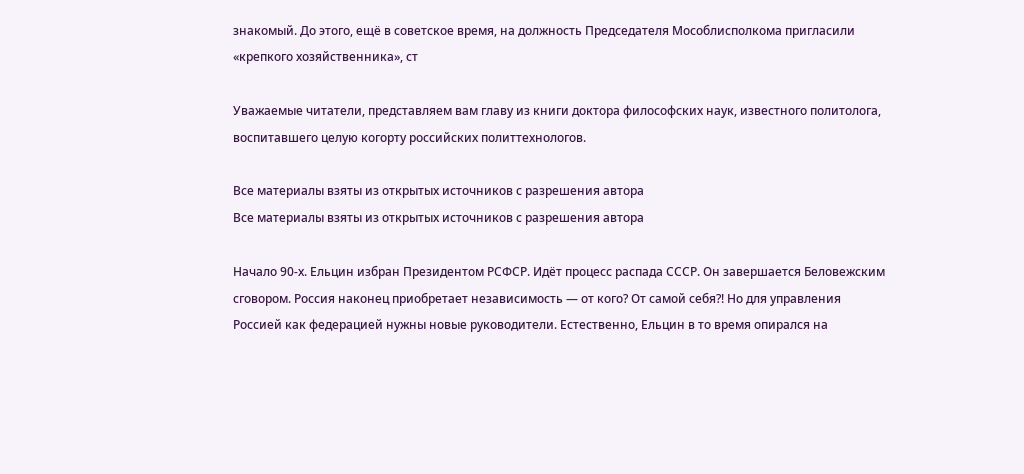знакомый. До этого, ещё в советское время, на должность Председателя Мособлисполкома пригласили «крепкого хозяйственника», ст

Уважаемые читатели, представляем вам главу из книги доктора философских наук, известного политолога, воспитавшего целую когорту российских политтехнологов.

Все материалы взяты из открытых источников с разрешения автора
Все материалы взяты из открытых источников с разрешения автора

Начало 90-х. Ельцин избран Президентом РСФСР. Идёт процесс распада СССР. Он завершается Беловежским сговором. Россия наконец приобретает независимость — от кого? От самой себя?! Но для управления Россией как федерацией нужны новые руководители. Естественно, Ельцин в то время опирался на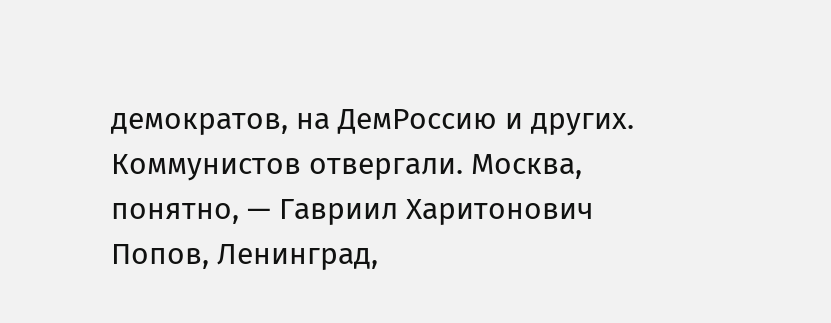демократов, на ДемРоссию и других. Коммунистов отвергали. Москва, понятно, — Гавриил Харитонович Попов, Ленинград,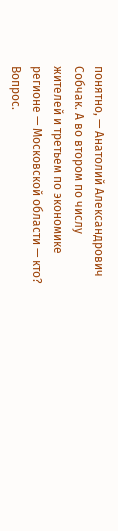понятно, — Анатолий Александрович Собчак. А во втором по числу жителей и третьем по экономике регионе — Московской области — кто? Вопрос.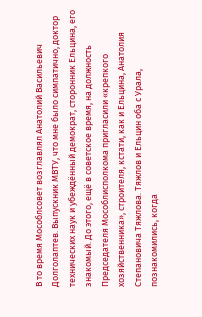В то время Мособлсовет возглавлял Анатолий Васильевич Долголаптев. Выпускник МВТУ, что мне было симпатично, доктор технических наук и убеждённый демократ, сторонник Ельцина, его знакомый. До этого, ещё в советское время, на должность Председателя Мособлисполкома пригласили «крепкого хозяйственника», строителя, кстати, как и Ельцина, Анатолия Степановича Тяжлова. Тяжлов и Ельцин оба с Урала, познакомились, когда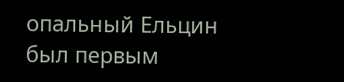опальный Ельцин был первым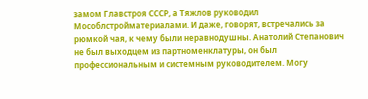замом Главстроя СССР, а Тяжлов руководил Мособлстройматериалами. И даже, говорят, встречались за рюмкой чая, к чему были неравнодушны. Анатолий Степанович не был выходцем из партноменклатуры, он был профессиональным и системным руководителем. Могу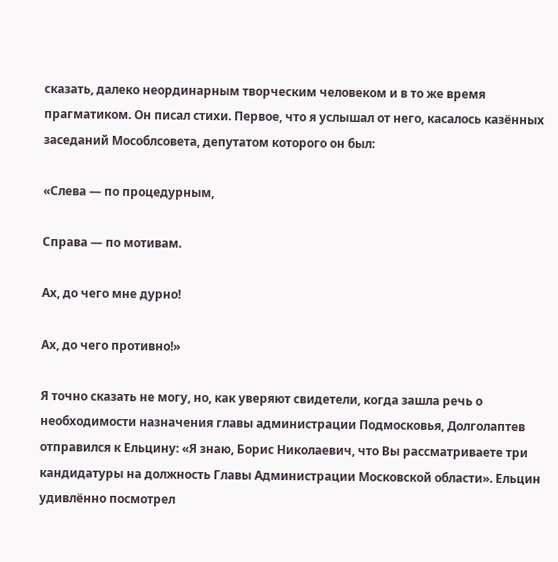сказать, далеко неординарным творческим человеком и в то же время прагматиком. Он писал стихи. Первое, что я услышал от него, касалось казённых заседаний Мособлсовета, депутатом которого он был:

«Слева — по процедурным,

Справа — по мотивам.

Ах, до чего мне дурно!

Ах, до чего противно!»

Я точно сказать не могу, но, как уверяют свидетели, когда зашла речь о необходимости назначения главы администрации Подмосковья, Долголаптев отправился к Ельцину: «Я знаю, Борис Николаевич, что Вы рассматриваете три кандидатуры на должность Главы Администрации Московской области». Ельцин удивлённо посмотрел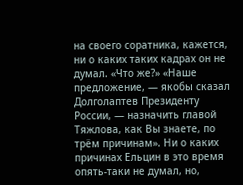на своего соратника, кажется, ни о каких таких кадрах он не думал. «Что же?» «Наше предложение, — якобы сказал Долголаптев Президенту России, — назначить главой Тяжлова, как Вы знаете, по трём причинам». Ни о каких причинах Ельцин в это время опять-таки не думал, но,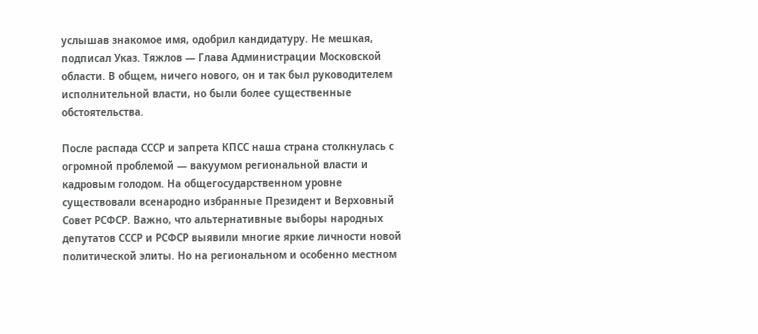услышав знакомое имя, одобрил кандидатуру. Не мешкая, подписал Указ. Тяжлов — Глава Администрации Московской области. В общем, ничего нового, он и так был руководителем исполнительной власти, но были более существенные обстоятельства.

После распада СССР и запрета КПСС наша страна столкнулась с огромной проблемой — вакуумом региональной власти и кадровым голодом. На общегосударственном уровне существовали всенародно избранные Президент и Верховный Совет РСФСР. Важно, что альтернативные выборы народных депутатов СССР и РСФСР выявили многие яркие личности новой политической элиты. Но на региональном и особенно местном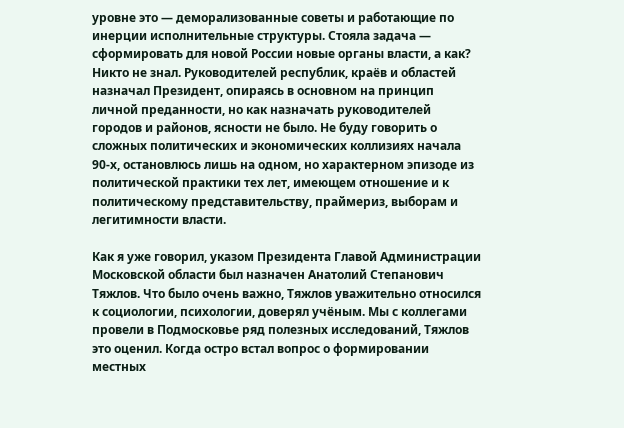уровне это — деморализованные советы и работающие по инерции исполнительные структуры. Стояла задача — сформировать для новой России новые органы власти, а как? Никто не знал. Руководителей республик, краёв и областей назначал Президент, опираясь в основном на принцип личной преданности, но как назначать руководителей городов и районов, ясности не было. Не буду говорить о сложных политических и экономических коллизиях начала 90-х, остановлюсь лишь на одном, но характерном эпизоде из политической практики тех лет, имеющем отношение и к политическому представительству, праймериз, выборам и легитимности власти.

Как я уже говорил, указом Президента Главой Администрации Московской области был назначен Анатолий Степанович Тяжлов. Что было очень важно, Тяжлов уважительно относился к социологии, психологии, доверял учёным. Мы с коллегами провели в Подмосковье ряд полезных исследований, Тяжлов это оценил. Когда остро встал вопрос о формировании местных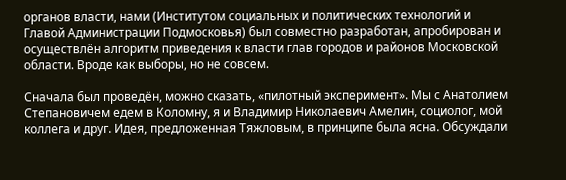органов власти, нами (Институтом социальных и политических технологий и Главой Администрации Подмосковья) был совместно разработан, апробирован и осуществлён алгоритм приведения к власти глав городов и районов Московской области. Вроде как выборы, но не совсем.

Сначала был проведён, можно сказать, «пилотный эксперимент». Мы с Анатолием Степановичем едем в Коломну, я и Владимир Николаевич Амелин, социолог, мой коллега и друг. Идея, предложенная Тяжловым, в принципе была ясна. Обсуждали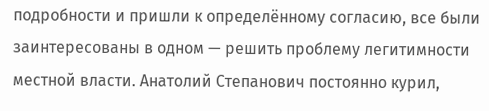подробности и пришли к определённому согласию, все были заинтересованы в одном — решить проблему легитимности местной власти. Анатолий Степанович постоянно курил,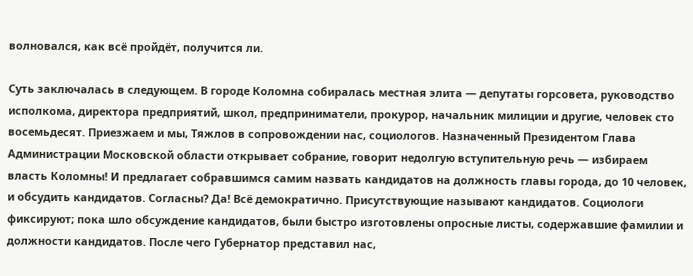волновался, как всё пройдёт, получится ли.

Суть заключалась в следующем. В городе Коломна собиралась местная элита — депутаты горсовета, руководство исполкома, директора предприятий, школ, предприниматели, прокурор, начальник милиции и другие, человек сто восемьдесят. Приезжаем и мы, Тяжлов в сопровождении нас, социологов. Назначенный Президентом Глава Администрации Московской области открывает собрание, говорит недолгую вступительную речь — избираем власть Коломны! И предлагает собравшимся самим назвать кандидатов на должность главы города, до 10 человек, и обсудить кандидатов. Согласны? Да! Всё демократично. Присутствующие называют кандидатов. Социологи фиксируют; пока шло обсуждение кандидатов, были быстро изготовлены опросные листы, содержавшие фамилии и должности кандидатов. После чего Губернатор представил нас,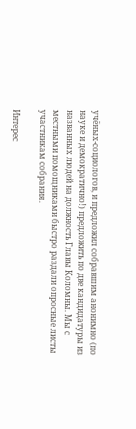учёных-социологов, и предложил собравшим анонимно (по науке и демократично!) предложить по две кандидатуры из названных людей на должность Главы Коломны. Мы с местными помощниками быстро раздали опросные листы участникам собрания.

Интерес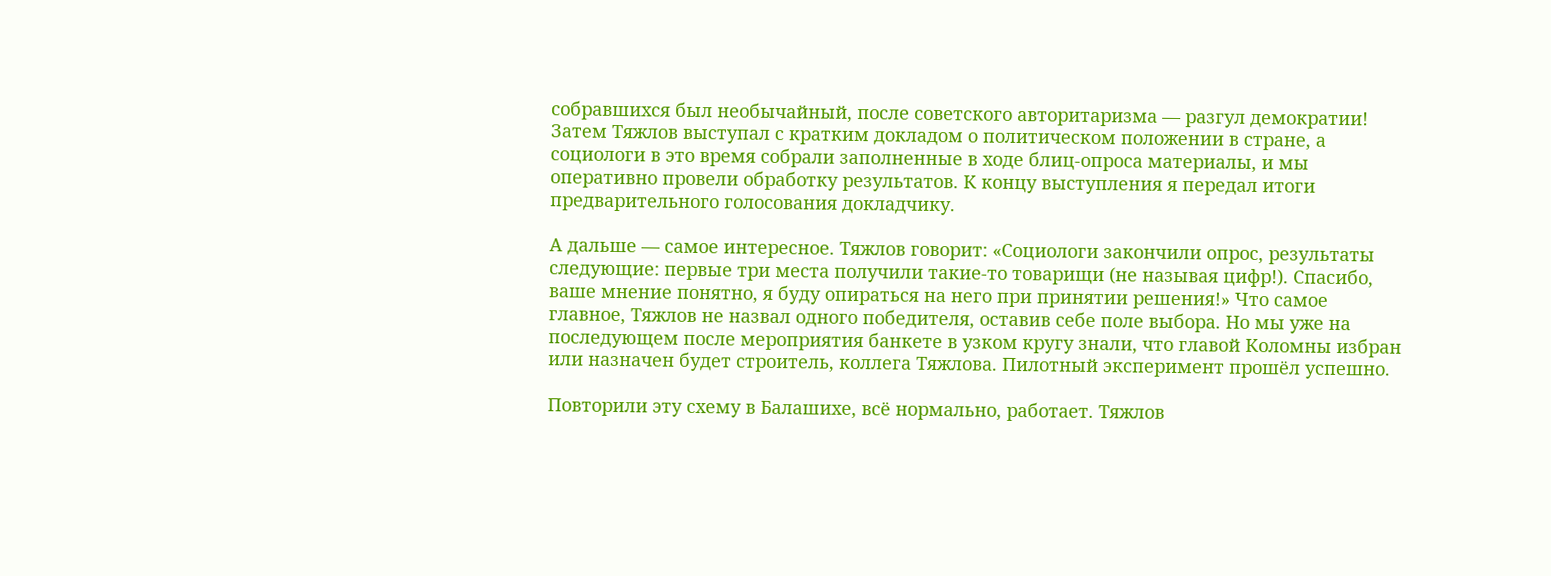собравшихся был необычайный, после советского авторитаризма — разгул демократии! Затем Тяжлов выступал с кратким докладом о политическом положении в стране, а социологи в это время собрали заполненные в ходе блиц-опроса материалы, и мы оперативно провели обработку результатов. К концу выступления я передал итоги предварительного голосования докладчику.

А дальше — самое интересное. Тяжлов говорит: «Социологи закончили опрос, результаты следующие: первые три места получили такие-то товарищи (не называя цифр!). Спасибо, ваше мнение понятно, я буду опираться на него при принятии решения!» Что самое главное, Тяжлов не назвал одного победителя, оставив себе поле выбора. Но мы уже на последующем после мероприятия банкете в узком кругу знали, что главой Коломны избран или назначен будет строитель, коллега Тяжлова. Пилотный эксперимент прошёл успешно.

Повторили эту схему в Балашихе, всё нормально, работает. Тяжлов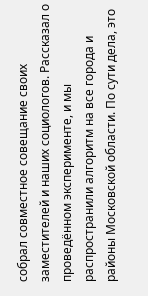собрал совместное совещание своих заместителей и наших социологов. Рассказал о проведённом эксперименте, и мы распространили алгоритм на все города и районы Московской области. По сути дела, это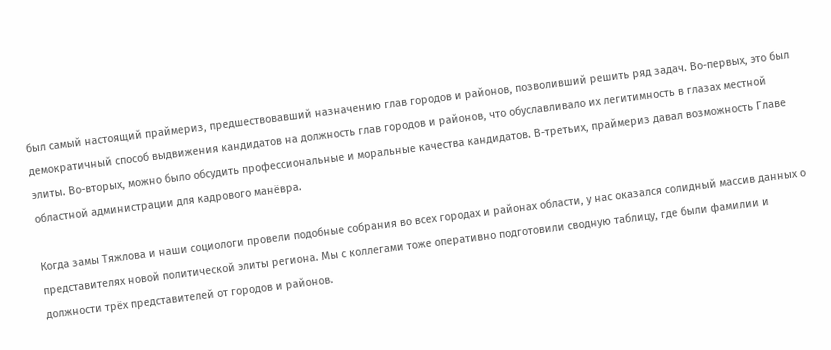был самый настоящий праймериз, предшествовавший назначению глав городов и районов, позволивший решить ряд задач. Во-первых, это был демократичный способ выдвижения кандидатов на должность глав городов и районов, что обуславливало их легитимность в глазах местной элиты. Во-вторых, можно было обсудить профессиональные и моральные качества кандидатов. В-третьих, праймериз давал возможность Главе областной администрации для кадрового манёвра.

Когда замы Тяжлова и наши социологи провели подобные собрания во всех городах и районах области, у нас оказался солидный массив данных о представителях новой политической элиты региона. Мы с коллегами тоже оперативно подготовили сводную таблицу, где были фамилии и должности трёх представителей от городов и районов.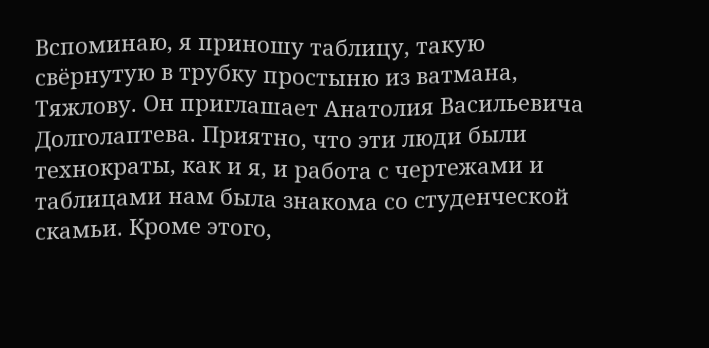Вспоминаю, я приношу таблицу, такую свёрнутую в трубку простыню из ватмана, Тяжлову. Он приглашает Анатолия Васильевича Долголаптева. Приятно, что эти люди были технократы, как и я, и работа с чертежами и таблицами нам была знакома со студенческой скамьи. Кроме этого,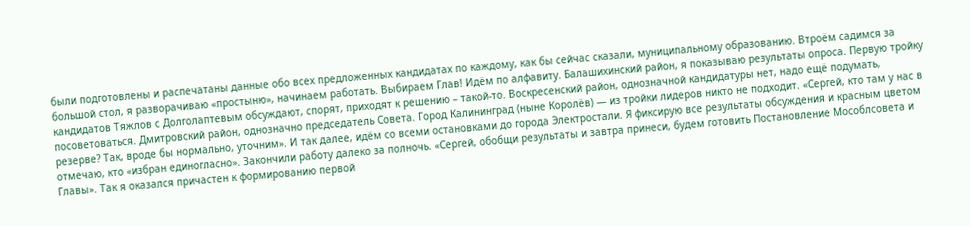были подготовлены и распечатаны данные обо всех предложенных кандидатах по каждому, как бы сейчас сказали, муниципальному образованию. Втроём садимся за большой стол, я разворачиваю «простыню», начинаем работать. Выбираем Глав! Идём по алфавиту. Балашихинский район, я показываю результаты опроса. Первую тройку кандидатов Тяжлов с Долголаптевым обсуждают, спорят, приходят к решению – такой-то. Воскресенский район, однозначной кандидатуры нет, надо ещё подумать, посоветоваться. Дмитровский район, однозначно председатель Совета. Город Калининград (ныне Королёв) — из тройки лидеров никто не подходит. «Сергей, кто там у нас в резерве? Так, вроде бы нормально, уточним». И так далее, идём со всеми остановками до города Электростали. Я фиксирую все результаты обсуждения и красным цветом отмечаю, кто «избран единогласно». Закончили работу далеко за полночь. «Сергей, обобщи результаты и завтра принеси, будем готовить Постановление Мособлсовета и Главы». Так я оказался причастен к формированию первой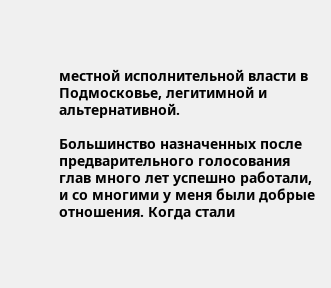местной исполнительной власти в Подмосковье, легитимной и альтернативной.

Большинство назначенных после предварительного голосования глав много лет успешно работали, и со многими у меня были добрые отношения. Когда стали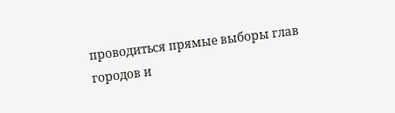проводиться прямые выборы глав городов и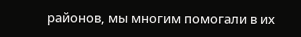районов, мы многим помогали в их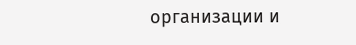организации и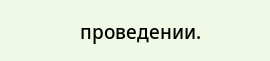проведении.